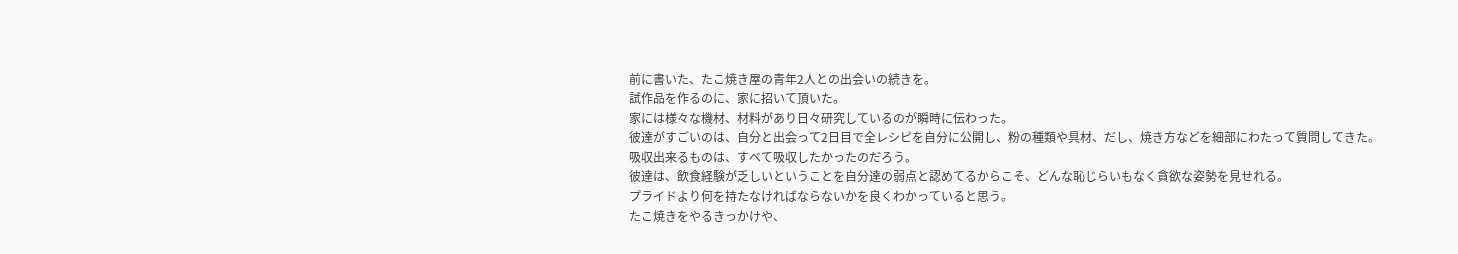前に書いた、たこ焼き屋の青年2人との出会いの続きを。
試作品を作るのに、家に招いて頂いた。
家には様々な機材、材料があり日々研究しているのが瞬時に伝わった。
彼達がすごいのは、自分と出会って2日目で全レシピを自分に公開し、粉の種類や具材、だし、焼き方などを細部にわたって質問してきた。
吸収出来るものは、すべて吸収したかったのだろう。
彼達は、飲食経験が乏しいということを自分達の弱点と認めてるからこそ、どんな恥じらいもなく貪欲な姿勢を見せれる。
プライドより何を持たなければならないかを良くわかっていると思う。
たこ焼きをやるきっかけや、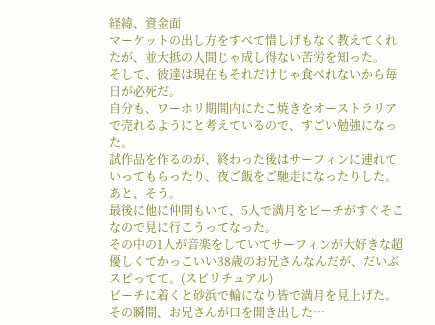経緯、資金面
マーケットの出し方をすべて惜しげもなく教えてくれたが、並大抵の人間じゃ成し得ない苦労を知った。
そして、彼達は現在もそれだけじゃ食べれないから毎日が必死だ。
自分も、ワーホリ期間内にたこ焼きをオーストラリアで売れるようにと考えているので、すごい勉強になった。
試作品を作るのが、終わった後はサーフィンに連れていってもらったり、夜ご飯をご馳走になったりした。
あと、そう。
最後に他に仲間もいて、5人で満月をビーチがすぐそこなので見に行こうってなった。
その中の1人が音楽をしていてサーフィンが大好きな超優しくてかっこいい38歳のお兄さんなんだが、だいぶスピってて。(スピリチュアル)
ビーチに着くと砂浜で輪になり皆で満月を見上げた。
その瞬間、お兄さんが口を開き出した…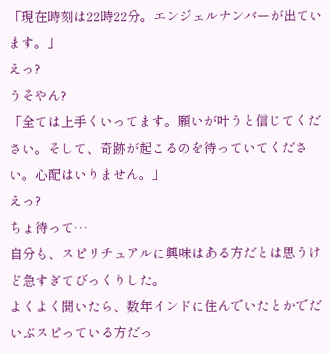「現在時刻は22時22分。エンジェルナンバーが出ています。」
えっ?
うそやん?
「全ては上手くいってます。願いが叶うと信じてください。そして、奇跡が起こるのを待っていてください。心配はいりません。」
えっ?
ちょ待って…
自分も、スピリチュアルに興味はある方だとは思うけど急すぎてびっくりした。
よくよく聞いたら、数年インドに住んでいたとかでだいぶスピっている方だっ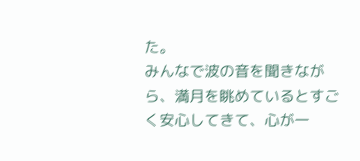た。
みんなで波の音を聞きながら、満月を眺めているとすごく安心してきて、心が一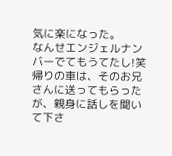気に楽になった。
なんせエンジェルナンバーでてもうてたし!笑
帰りの車は、そのお兄さんに送ってもらったが、親身に話しを聞いて下さ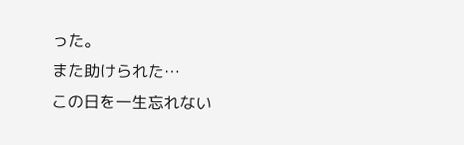った。
また助けられた…
この日を一生忘れない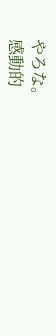やろな。
感動的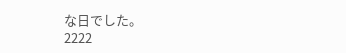な日でした。
2222